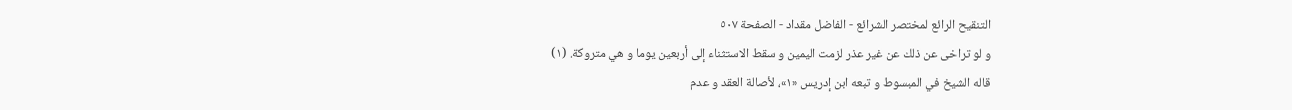التنقيح الرائع لمختصر الشرائع - الفاضل مقداد - الصفحة ٥٠٧
و لو تراخى عن ذلك عن غير عذر لزمت اليمين و سقط الاستثناء إلى أربعين يوما و هي متروكة. (١)
قاله الشيخ في المبسوط و تبعه ابن إدريس «١»، لأصالة العقد و عدم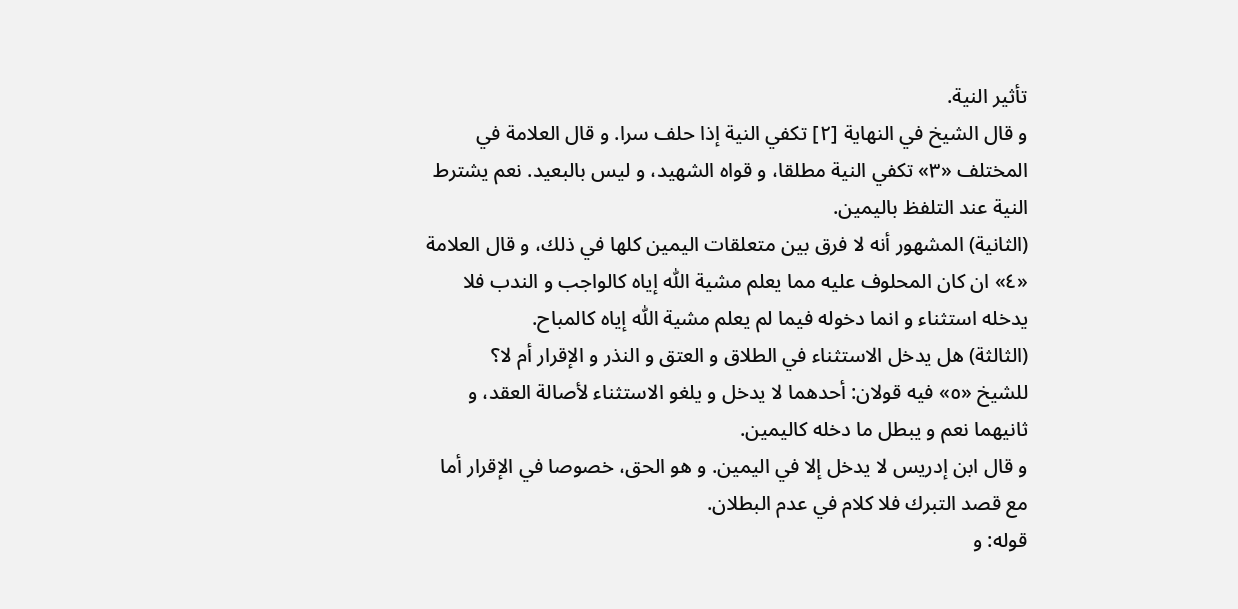تأثير النية.
و قال الشيخ في النهاية [٢] تكفي النية إذا حلف سرا. و قال العلامة في المختلف «٣» تكفي النية مطلقا، و قواه الشهيد، و ليس بالبعيد. نعم يشترط النية عند التلفظ باليمين.
(الثانية) المشهور أنه لا فرق بين متعلقات اليمين كلها في ذلك، و قال العلامة «٤» ان كان المحلوف عليه مما يعلم مشية اللّٰه إياه كالواجب و الندب فلا يدخله استثناء و انما دخوله فيما لم يعلم مشية اللّٰه إياه كالمباح.
(الثالثة) هل يدخل الاستثناء في الطلاق و العتق و النذر و الإقرار أم لا؟
للشيخ «٥» فيه قولان: أحدهما لا يدخل و يلغو الاستثناء لأصالة العقد، و ثانيهما نعم و يبطل ما دخله كاليمين.
و قال ابن إدريس لا يدخل إلا في اليمين. و هو الحق، خصوصا في الإقرار أما مع قصد التبرك فلا كلام في عدم البطلان.
قوله: و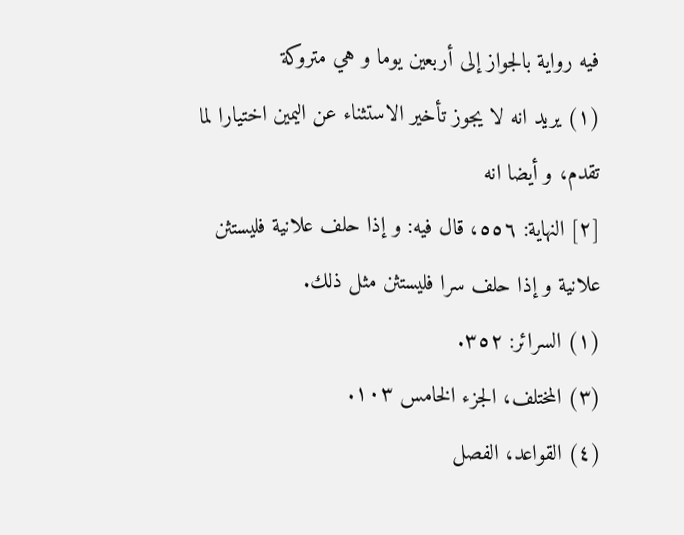فيه رواية بالجواز إلى أربعين يوما و هي متروكة
(١) يريد انه لا يجوز تأخير الاستثناء عن اليمين اختيارا لما تقدم، و أيضا انه
[٢] النهاية: ٥٥٦، قال فيه: و إذا حلف علانية فليستثن علانية و إذا حلف سرا فليستثن مثل ذلك.
(١) السرائر: ٣٥٢.
(٣) المختلف، الجزء الخامس ١٠٣.
(٤) القواعد، الفصل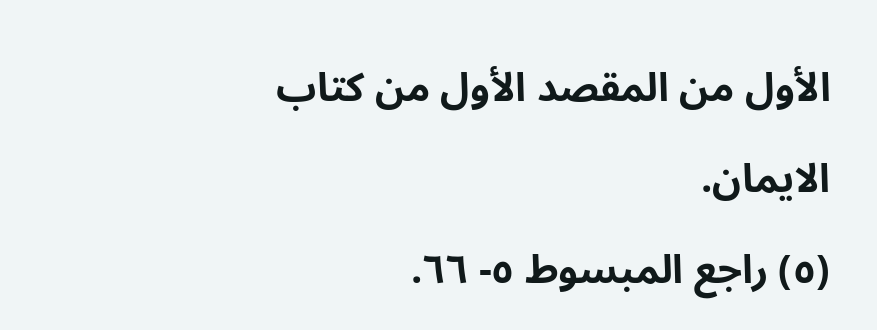الأول من المقصد الأول من كتاب الايمان.
(٥) راجع المبسوط ٥- ٦٦.